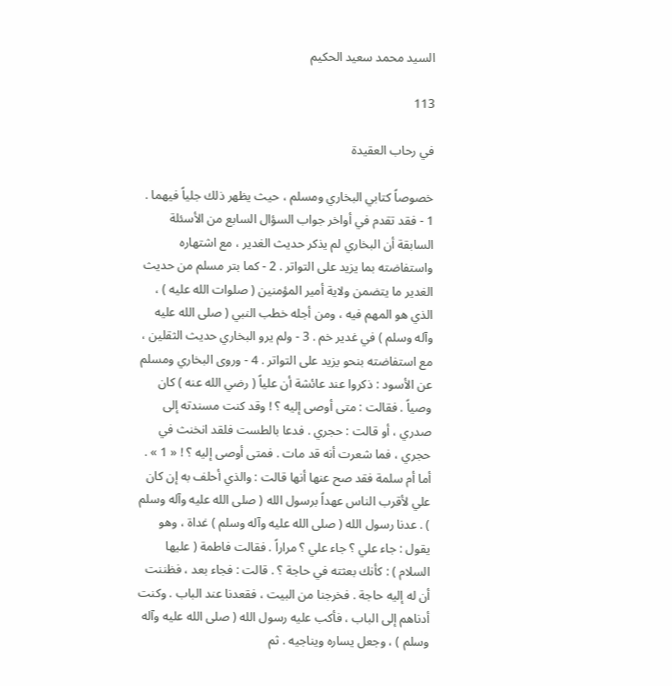السيد محمد سعيد الحكيم

113

في رحاب العقيدة

خصوصاً كتابي البخاري ومسلم ، حيث يظهر ذلك جلياً فيهما . 1 - فقد تقدم في أواخر جواب السؤال السابع من الأسئلة السابقة أن البخاري لم يذكر حديث الغدير ، مع اشتهاره واستفاضته بما يزيد على التواتر . 2 - كما بتر مسلم من حديث الغدير ما يتضمن ولاية أمير المؤمنين ( صلوات الله عليه ) ، الذي هو المهم فيه ، ومن أجله خطب النبي ( صلى الله عليه وآله وسلم ) في غدير خم . 3 - ولم يرو البخاري حديث الثقلين ، مع استفاضته بنحو يزيد على التواتر . 4 - وروى البخاري ومسلم عن الأسود : ذكروا عند عائشة أن علياً ( رضي الله عنه ) كان وصياً . فقالت : متى أوصى إليه ؟ ! وقد كنت مسندته إلى صدري ، أو قالت : حجري . فدعا بالطست فلقد انخنث في حجري ، فما شعرت أنه قد مات . فمتى أوصى إليه ؟ ! « 1 » . أما أم سلمة فقد صح عنها أنها قالت : والذي أحلف به إن كان علي لأقرب الناس عهداً برسول الله ( صلى الله عليه وآله وسلم ) . عدنا رسول الله ( صلى الله عليه وآله وسلم ) غداة ، وهو يقول : جاء علي ؟ جاء علي ؟ مراراً . فقالت فاطمة ( عليها السلام ) : كأنك بعثته في حاجة ؟ . قالت : فجاء بعد ، فظننت أن له إليه حاجة . فخرجنا من البيت ، فقعدنا عند الباب . وكنت أدناهم إلى الباب ، فأكب عليه رسول الله ( صلى الله عليه وآله وسلم ) ، وجعل يساره ويناجيه . ثم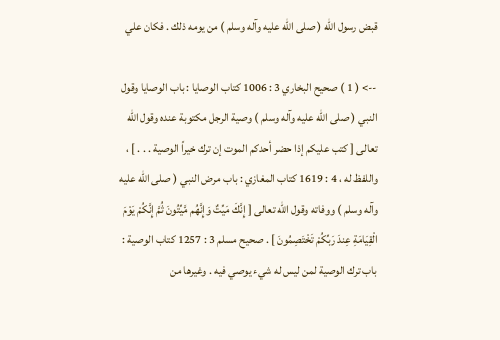قبض رسول الله ( صلى الله عليه وآله وسلم ) من يومه ذلك . فكان علي

--> ( 1 ) صحيح البخاري 3 : 1006 كتاب الوصايا : باب الوصايا وقول النبي ( صلى الله عليه وآله وسلم ) وصية الرجل مكتوبة عنده وقول الله تعالى [ كتب عليكم إذا حضر أحدكم الموت إن ترك خيراً الوصية . . . ] ، واللفظ له ، 4 : 1619 كتاب المغازي : باب مرض النبي ( صلى الله عليه وآله وسلم ) ووفاته وقول الله تعالى [ إِنَّكَ مَيِّتٌ وَإِنَّهُم مَّيِّتُونَ ثُمَّ إِنَّكُمْ يَوْمَ الْقِيَامَةِ عِندَ رَبِّكُمْ تَخْتَصِمُونَ ] . صحيح مسلم 3 : 1257 كتاب الوصية : باب ترك الوصية لمن ليس له شيء يوصي فيه . وغيرها من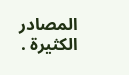المصادر الكثيرة .